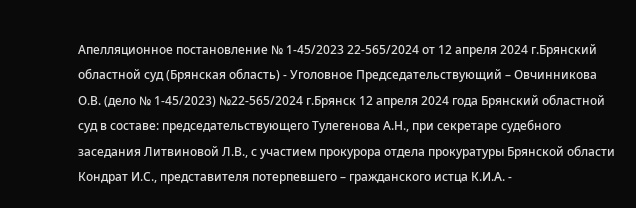Апелляционное постановление № 1-45/2023 22-565/2024 от 12 апреля 2024 г.Брянский областной суд (Брянская область) - Уголовное Председательствующий – Овчинникова О.В. (дело № 1-45/2023) №22-565/2024 г.Брянск 12 апреля 2024 года Брянский областной суд в составе: председательствующего Тулегенова А.Н., при секретаре судебного заседания Литвиновой Л.В., с участием прокурора отдела прокуратуры Брянской области Кондрат И.С., представителя потерпевшего – гражданского истца К.И.А. -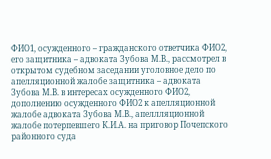ФИО1, осужденного – гражданского ответчика ФИО2, его защитника – адвоката Зубова М.В., рассмотрел в открытом судебном заседании уголовное дело по апелляционной жалобе защитника – адвоката Зубова М.В. в интересах осужденного ФИО2, дополнению осужденного ФИО2 к апелляционной жалобе адвоката Зубова М.В., апеллляционной жалобе потерпевшего К.И.А. на приговор Почепского районного суда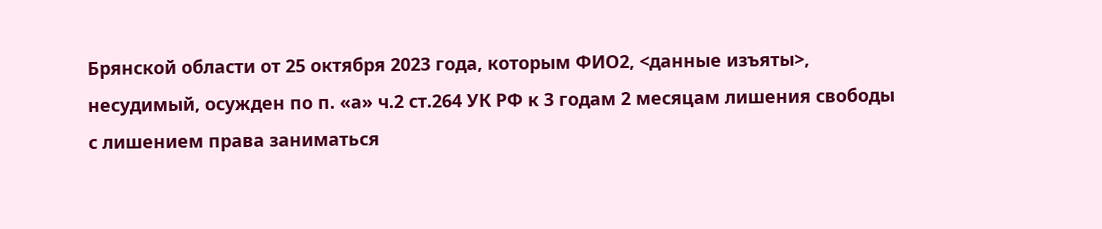Брянской области от 25 октября 2023 года, которым ФИО2, <данные изъяты>, несудимый, осужден по п. «а» ч.2 ст.264 УК РФ к 3 годам 2 месяцам лишения свободы с лишением права заниматься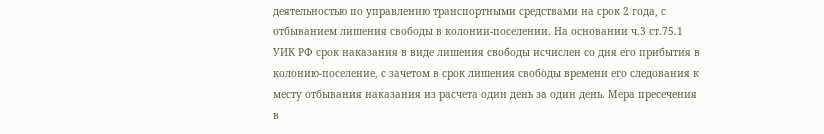деятельностью по управлению транспортными средствами на срок 2 года, с отбыванием лишения свободы в колонии-поселении. На основании ч.3 ст.75.1 УИК РФ срок наказания в виде лишения свободы исчислен со дня его прибытия в колонию-поселение, с зачетом в срок лишения свободы времени его следования к месту отбывания наказания из расчета один день за один день. Мера пресечения в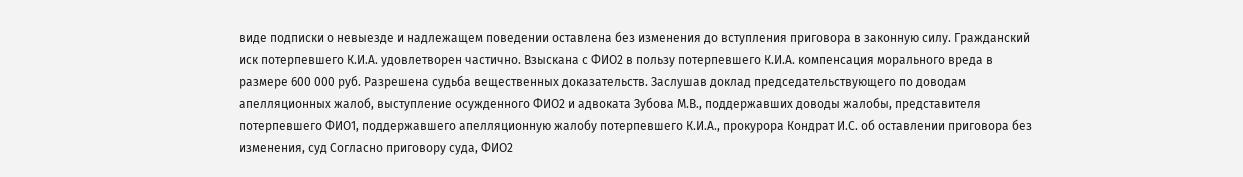виде подписки о невыезде и надлежащем поведении оставлена без изменения до вступления приговора в законную силу. Гражданский иск потерпевшего К.И.А. удовлетворен частично. Взыскана с ФИО2 в пользу потерпевшего К.И.А. компенсация морального вреда в размере 600 000 руб. Разрешена судьба вещественных доказательств. Заслушав доклад председательствующего по доводам апелляционных жалоб, выступление осужденного ФИО2 и адвоката Зубова М.В., поддержавших доводы жалобы, представителя потерпевшего ФИО1, поддержавшего апелляционную жалобу потерпевшего К.И.А., прокурора Кондрат И.С. об оставлении приговора без изменения, суд Согласно приговору суда, ФИО2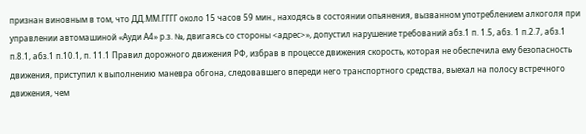признан виновным в том, что ДД.ММ.ГГГГ около 15 часов 59 мин., находясь в состоянии опьянения, вызванном употреблением алкоголя при управлении автомашиной «Ауди А4» р.з. №, двигаясь со стороны <адрес>», допустил нарушение требований абз.1 п. 1.5, абз. 1 п.2.7, абз.1 п.8.1, абз.1 п.10.1, п. 11.1 Правил дорожного движения РФ, избрав в процессе движения скорость, которая не обеспечила ему безопасность движения, приступил к выполнению маневра обгона, следовавшего впереди него транспортного средства, выехал на полосу встречного движения, чем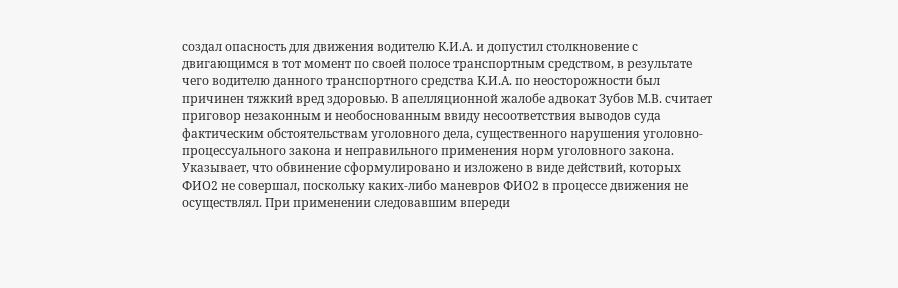создал опасность для движения водителю К.И.А. и допустил столкновение с двигающимся в тот момент по своей полосе транспортным средством, в результате чего водителю данного транспортного средства К.И.А. по неосторожности был причинен тяжкий вред здоровью. В апелляционной жалобе адвокат Зубов М.В. считает приговор незаконным и необоснованным ввиду несоответствия выводов суда фактическим обстоятельствам уголовного дела, существенного нарушения уголовно-процессуального закона и неправильного применения норм уголовного закона. Указывает, что обвинение сформулировано и изложено в виде действий, которых ФИО2 не совершал, поскольку каких-либо маневров ФИО2 в процессе движения не осуществлял. При применении следовавшим впереди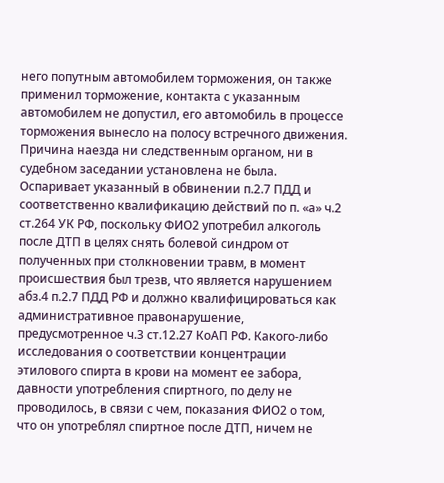него попутным автомобилем торможения, он также применил торможение, контакта с указанным автомобилем не допустил, его автомобиль в процессе торможения вынесло на полосу встречного движения. Причина наезда ни следственным органом, ни в судебном заседании установлена не была. Оспаривает указанный в обвинении п.2.7 ПДД и соответственно квалификацию действий по п. «а» ч.2 ст.264 УК РФ, поскольку ФИО2 употребил алкоголь после ДТП в целях снять болевой синдром от полученных при столкновении травм, в момент происшествия был трезв, что является нарушением абз.4 п.2.7 ПДД РФ и должно квалифицироваться как административное правонарушение, предусмотренное ч.3 ст.12.27 КоАП РФ. Какого-либо исследования о соответствии концентрации этилового спирта в крови на момент ее забора, давности употребления спиртного, по делу не проводилось, в связи с чем, показания ФИО2 о том, что он употреблял спиртное после ДТП, ничем не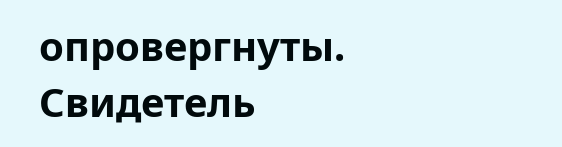опровергнуты. Свидетель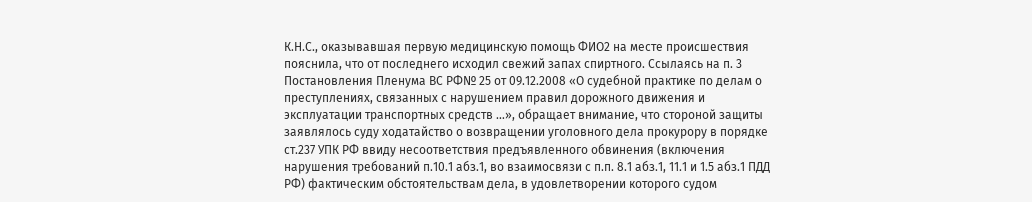К.Н.С., оказывавшая первую медицинскую помощь ФИО2 на месте происшествия пояснила, что от последнего исходил свежий запах спиртного. Ссылаясь на п. 3 Постановления Пленума ВС РФ№ 25 от 09.12.2008 «О судебной практике по делам о преступлениях, связанных с нарушением правил дорожного движения и эксплуатации транспортных средств …», обращает внимание, что стороной защиты заявлялось суду ходатайство о возвращении уголовного дела прокурору в порядке ст.237 УПК РФ ввиду несоответствия предъявленного обвинения (включения нарушения требований п.10.1 абз.1, во взаимосвязи с п.п. 8.1 абз.1, 11.1 и 1.5 абз.1 ПДД РФ) фактическим обстоятельствам дела, в удовлетворении которого судом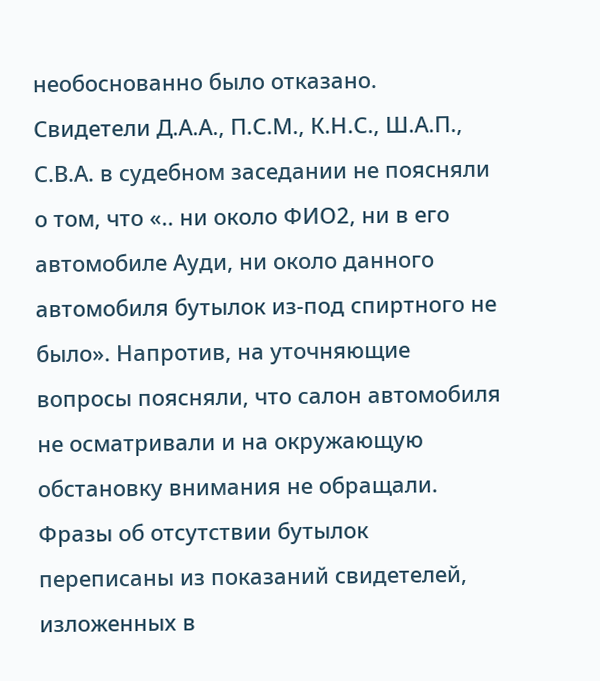необоснованно было отказано. Свидетели Д.А.А., П.С.М., К.Н.С., Ш.А.П., С.В.А. в судебном заседании не поясняли о том, что «.. ни около ФИО2, ни в его автомобиле Ауди, ни около данного автомобиля бутылок из-под спиртного не было». Напротив, на уточняющие вопросы поясняли, что салон автомобиля не осматривали и на окружающую обстановку внимания не обращали. Фразы об отсутствии бутылок переписаны из показаний свидетелей, изложенных в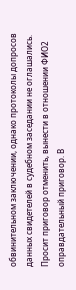обвинительном заключении, однако протоколы допросов данных свидетелей в судебном заседании не оглашались. Просит приговор отменить, вынести в отношении ФИО2 оправдательный приговор. В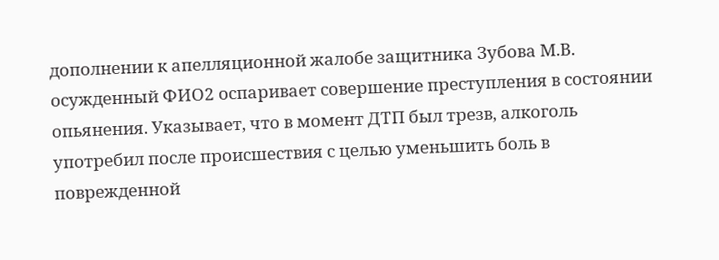дополнении к апелляционной жалобе защитника Зубова М.В. осужденный ФИО2 оспаривает совершение преступления в состоянии опьянения. Указывает, что в момент ДТП был трезв, алкоголь употребил после происшествия с целью уменьшить боль в поврежденной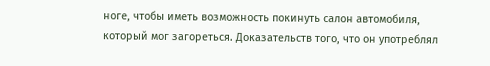ноге, чтобы иметь возможность покинуть салон автомобиля, который мог загореться. Доказательств того, что он употреблял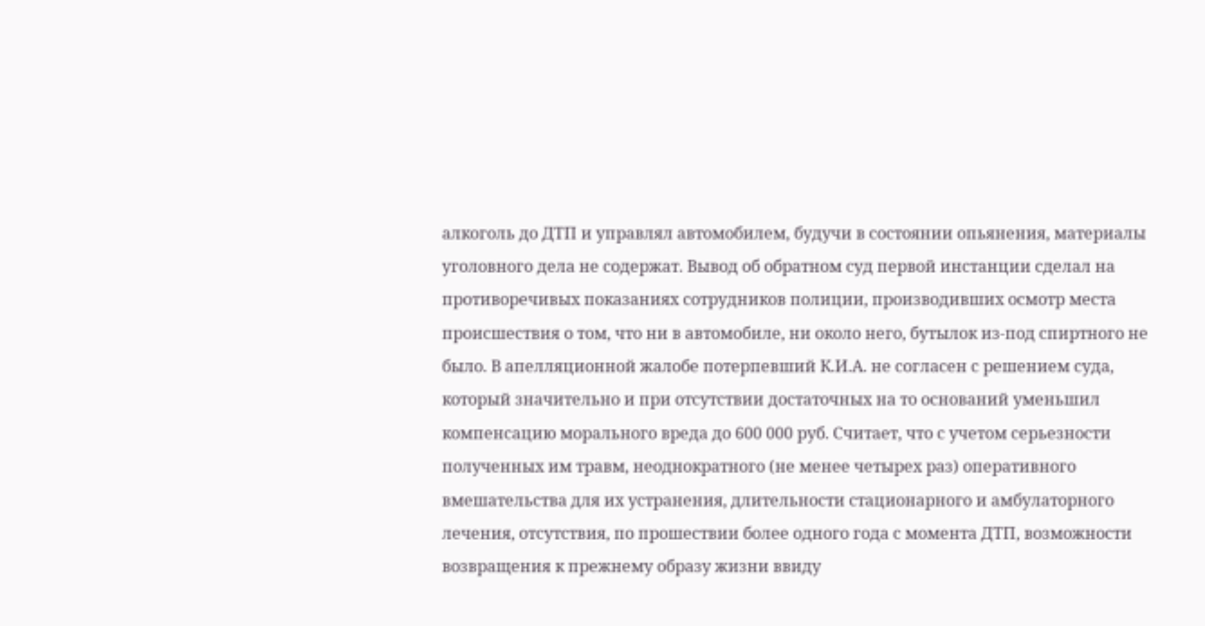алкоголь до ДТП и управлял автомобилем, будучи в состоянии опьянения, материалы уголовного дела не содержат. Вывод об обратном суд первой инстанции сделал на противоречивых показаниях сотрудников полиции, производивших осмотр места происшествия о том, что ни в автомобиле, ни около него, бутылок из-под спиртного не было. В апелляционной жалобе потерпевший К.И.А. не согласен с решением суда, который значительно и при отсутствии достаточных на то оснований уменьшил компенсацию морального вреда до 600 000 руб. Считает, что с учетом серьезности полученных им травм, неоднократного (не менее четырех раз) оперативного вмешательства для их устранения, длительности стационарного и амбулаторного лечения, отсутствия, по прошествии более одного года с момента ДТП, возможности возвращения к прежнему образу жизни ввиду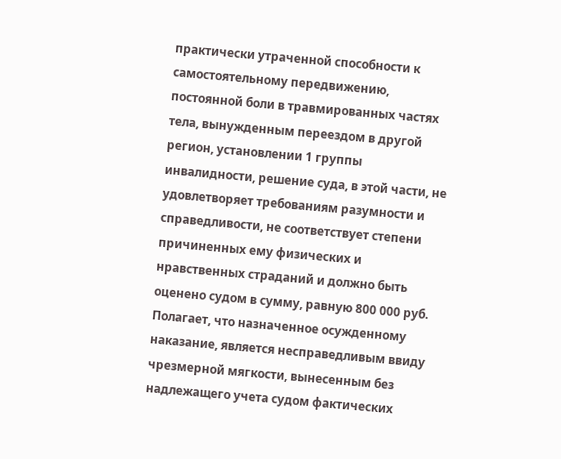практически утраченной способности к самостоятельному передвижению, постоянной боли в травмированных частях тела, вынужденным переездом в другой регион, установлении 1 группы инвалидности, решение суда, в этой части, не удовлетворяет требованиям разумности и справедливости, не соответствует степени причиненных ему физических и нравственных страданий и должно быть оценено судом в сумму, равную 800 000 руб. Полагает, что назначенное осужденному наказание, является несправедливым ввиду чрезмерной мягкости, вынесенным без надлежащего учета судом фактических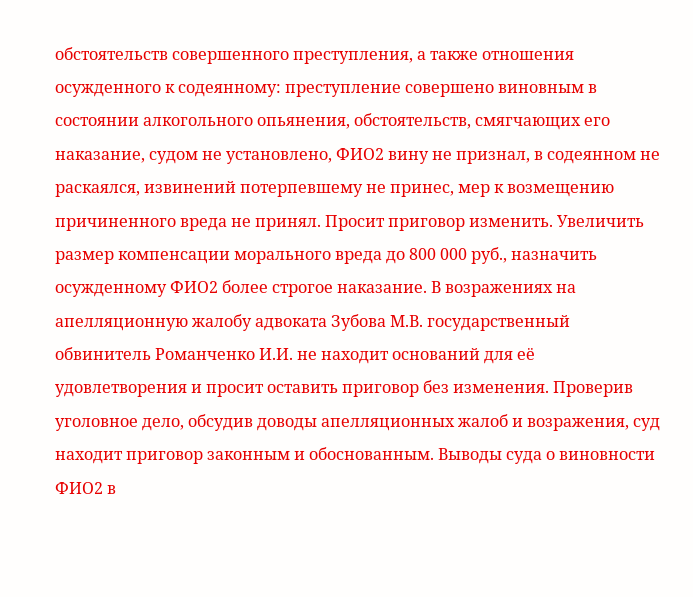обстоятельств совершенного преступления, а также отношения осужденного к содеянному: преступление совершено виновным в состоянии алкогольного опьянения, обстоятельств, смягчающих его наказание, судом не установлено, ФИО2 вину не признал, в содеянном не раскаялся, извинений потерпевшему не принес, мер к возмещению причиненного вреда не принял. Просит приговор изменить. Увеличить размер компенсации морального вреда до 800 000 руб., назначить осужденному ФИО2 более строгое наказание. В возражениях на апелляционную жалобу адвоката Зубова М.В. государственный обвинитель Романченко И.И. не находит оснований для её удовлетворения и просит оставить приговор без изменения. Проверив уголовное дело, обсудив доводы апелляционных жалоб и возражения, суд находит приговор законным и обоснованным. Выводы суда о виновности ФИО2 в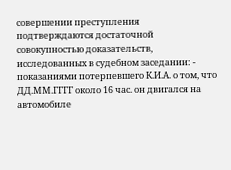совершении преступления подтверждаются достаточной совокупностью доказательств, исследованных в судебном заседании: - показаниями потерпевшего К.И.А. о том, что ДД.ММ.ГГГГ около 16 час. он двигался на автомобиле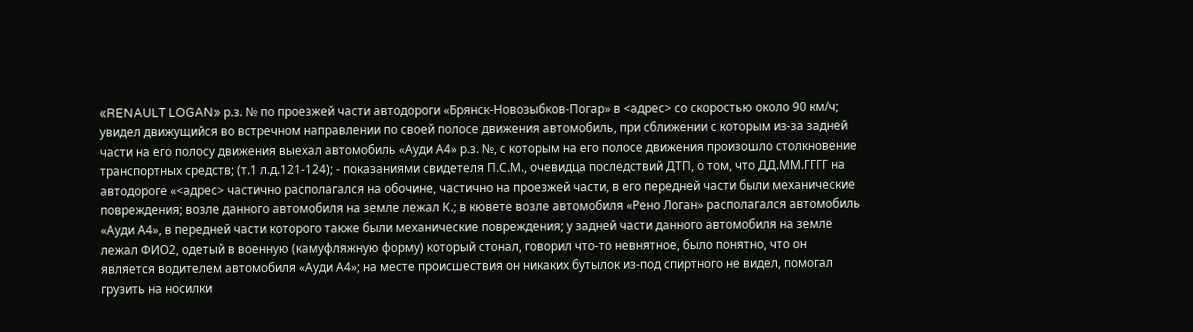«RENAULT LOGAN» р.з. № по проезжей части автодороги «Брянск-Новозыбков-Погар» в <адрес> со скоростью около 90 км/ч; увидел движущийся во встречном направлении по своей полосе движения автомобиль, при сближении с которым из-за задней части на его полосу движения выехал автомобиль «Ауди А4» р.з. №, с которым на его полосе движения произошло столкновение транспортных средств; (т.1 л.д.121-124); - показаниями свидетеля П.С.М., очевидца последствий ДТП, о том, что ДД.ММ.ГГГГ на автодороге «<адрес> частично располагался на обочине, частично на проезжей части, в его передней части были механические повреждения; возле данного автомобиля на земле лежал К.; в кювете возле автомобиля «Рено Логан» располагался автомобиль «Ауди А4», в передней части которого также были механические повреждения; у задней части данного автомобиля на земле лежал ФИО2, одетый в военную (камуфляжную форму) который стонал, говорил что-то невнятное, было понятно, что он является водителем автомобиля «Ауди А4»; на месте происшествия он никаких бутылок из-под спиртного не видел, помогал грузить на носилки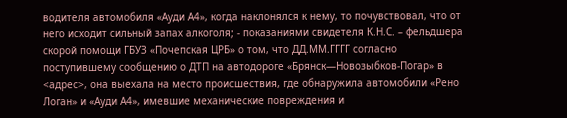водителя автомобиля «Ауди А4», когда наклонялся к нему, то почувствовал, что от него исходит сильный запах алкоголя; - показаниями свидетеля К.Н.С. – фельдшера скорой помощи ГБУЗ «Почепская ЦРБ» о том, что ДД.ММ.ГГГГ согласно поступившему сообщению о ДТП на автодороге «Брянск—Новозыбков-Погар» в <адрес>, она выехала на место происшествия, где обнаружила автомобили «Рено Логан» и «Ауди А4», имевшие механические повреждения и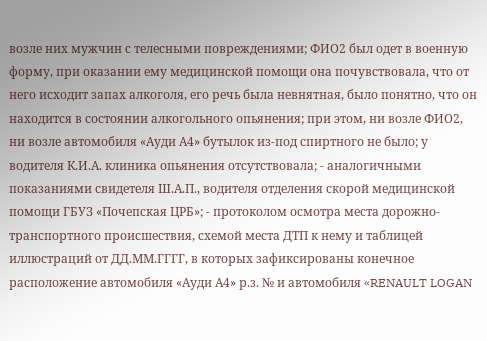возле них мужчин с телесными повреждениями; ФИО2 был одет в военную форму, при оказании ему медицинской помощи она почувствовала, что от него исходит запах алкоголя, его речь была невнятная, было понятно, что он находится в состоянии алкогольного опьянения; при этом, ни возле ФИО2, ни возле автомобиля «Ауди А4» бутылок из-под спиртного не было; у водителя К.И.А. клиника опьянения отсутствовала; - аналогичными показаниями свидетеля Ш.А.П., водителя отделения скорой медицинской помощи ГБУЗ «Почепская ЦРБ»; - протоколом осмотра места дорожно-транспортного происшествия, схемой места ДТП к нему и таблицей иллюстраций от ДД.ММ.ГГГГ, в которых зафиксированы конечное расположение автомобиля «Ауди А4» р.з. № и автомобиля «RENAULT LOGAN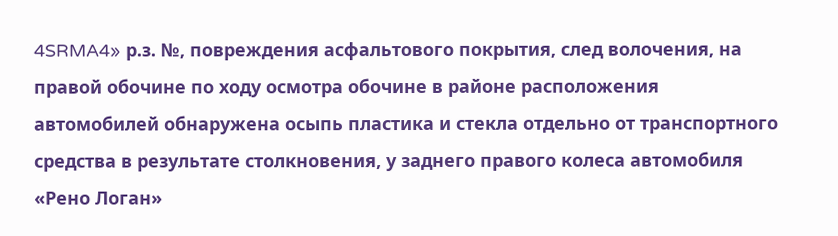4SRMA4» р.з. №, повреждения асфальтового покрытия, след волочения, на правой обочине по ходу осмотра обочине в районе расположения автомобилей обнаружена осыпь пластика и стекла отдельно от транспортного средства в результате столкновения, у заднего правого колеса автомобиля «Рено Логан»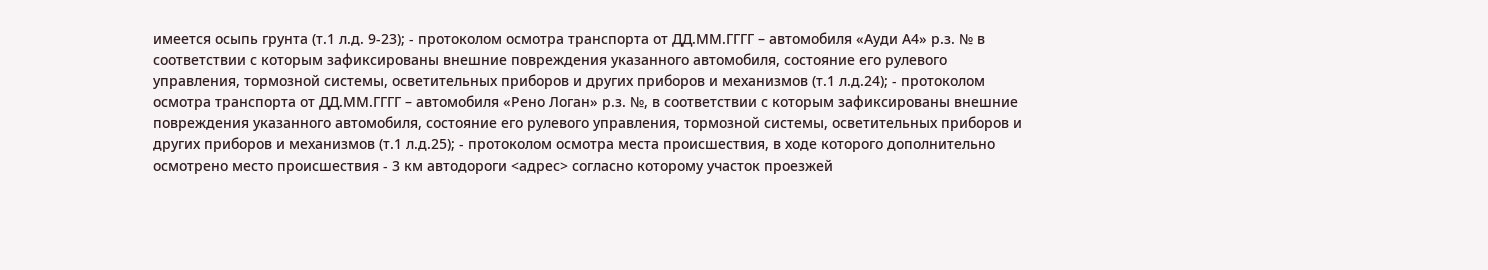имеется осыпь грунта (т.1 л.д. 9-23); - протоколом осмотра транспорта от ДД.ММ.ГГГГ – автомобиля «Ауди А4» р.з. № в соответствии с которым зафиксированы внешние повреждения указанного автомобиля, состояние его рулевого управления, тормозной системы, осветительных приборов и других приборов и механизмов (т.1 л.д.24); - протоколом осмотра транспорта от ДД.ММ.ГГГГ – автомобиля «Рено Логан» р.з. №, в соответствии с которым зафиксированы внешние повреждения указанного автомобиля, состояние его рулевого управления, тормозной системы, осветительных приборов и других приборов и механизмов (т.1 л.д.25); - протоколом осмотра места происшествия, в ходе которого дополнительно осмотрено место происшествия - 3 км автодороги <адрес> согласно которому участок проезжей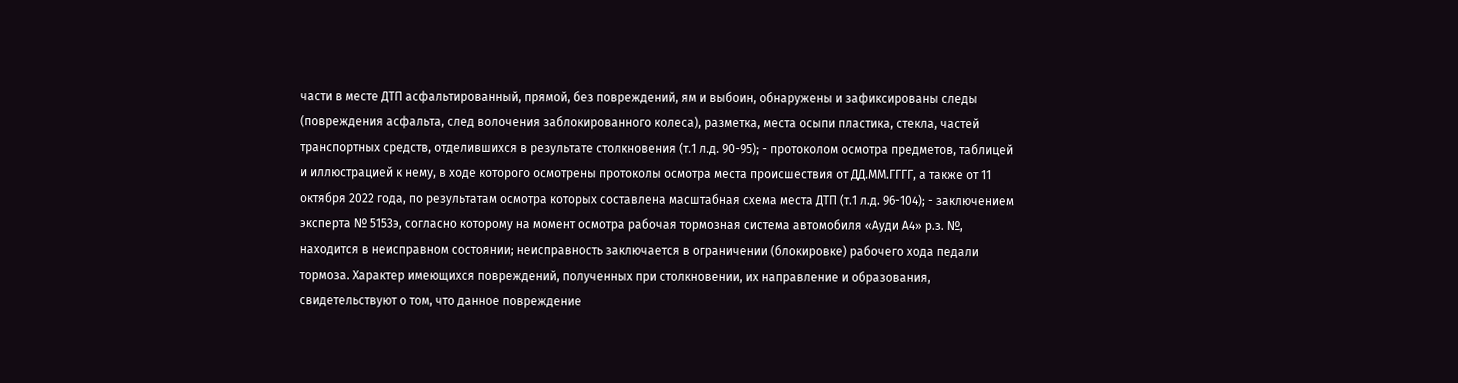части в месте ДТП асфальтированный, прямой, без повреждений, ям и выбоин, обнаружены и зафиксированы следы (повреждения асфальта, след волочения заблокированного колеса), разметка, места осыпи пластика, стекла, частей транспортных средств, отделившихся в результате столкновения (т.1 л.д. 90-95); - протоколом осмотра предметов, таблицей и иллюстрацией к нему, в ходе которого осмотрены протоколы осмотра места происшествия от ДД.ММ.ГГГГ, а также от 11 октября 2022 года, по результатам осмотра которых составлена масштабная схема места ДТП (т.1 л.д. 96-104); - заключением эксперта № 5153э, согласно которому на момент осмотра рабочая тормозная система автомобиля «Ауди А4» р.з. №, находится в неисправном состоянии; неисправность заключается в ограничении (блокировке) рабочего хода педали тормоза. Характер имеющихся повреждений, полученных при столкновении, их направление и образования, свидетельствуют о том, что данное повреждение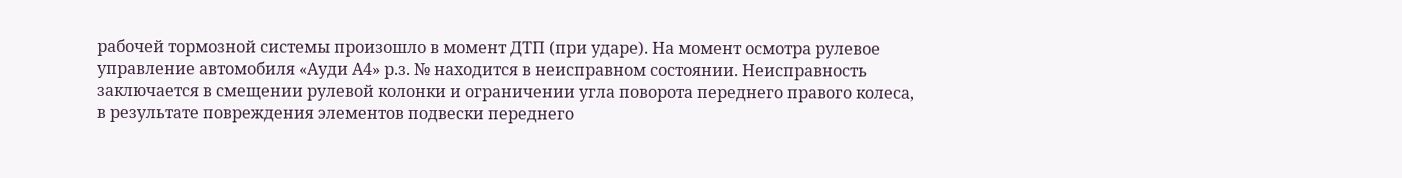рабочей тормозной системы произошло в момент ДТП (при ударе). На момент осмотра рулевое управление автомобиля «Ауди А4» р.з. № находится в неисправном состоянии. Неисправность заключается в смещении рулевой колонки и ограничении угла поворота переднего правого колеса, в результате повреждения элементов подвески переднего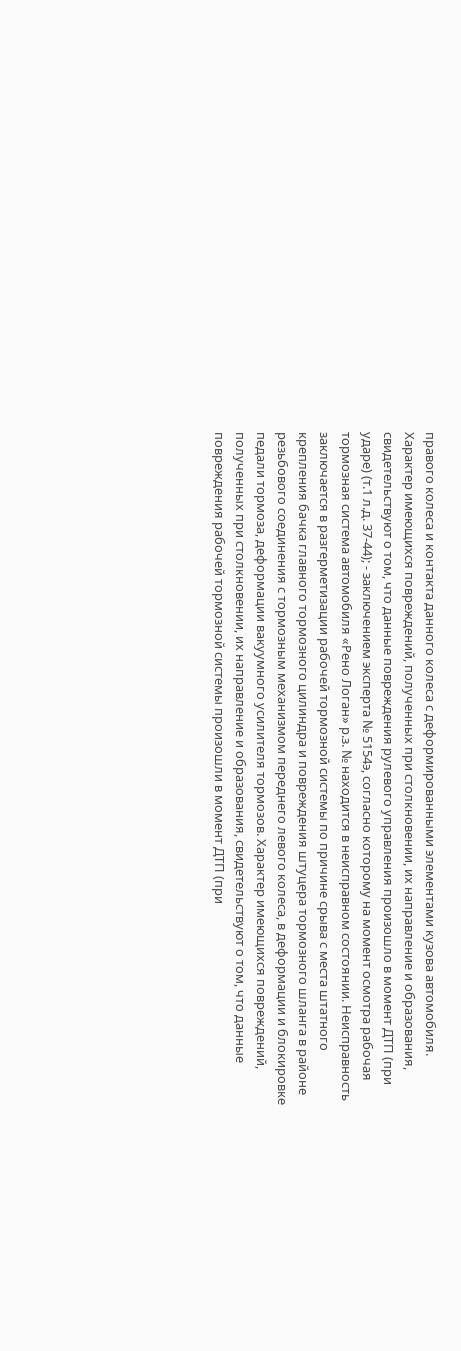правого колеса и контакта данного колеса с деформированными элементами кузова автомобиля. Характер имеющихся повреждений, полученных при столкновении, их направление и образования, свидетельствуют о том, что данные повреждения рулевого управления произошло в момент ДТП (при ударе) (т.1 л.д. 37-44); - заключением эксперта № 5154э, согласно которому на момент осмотра рабочая тормозная система автомобиля «Рено Логан» р.з. № находится в неисправном состоянии. Неисправность заключается в разгерметизации рабочей тормозной системы по причине срыва с места штатного крепления бачка главного тормозного цилиндра и повреждения штуцера тормозного шланга в районе резьбового соединения с тормозным механизмом переднего левого колеса, в деформации и блокировке педали тормоза, деформации вакуумного усилителя тормозов. Характер имеющихся повреждений, полученных при столкновении, их направление и образования, свидетельствуют о том, что данные повреждения рабочей тормозной системы произошли в момент ДТП (при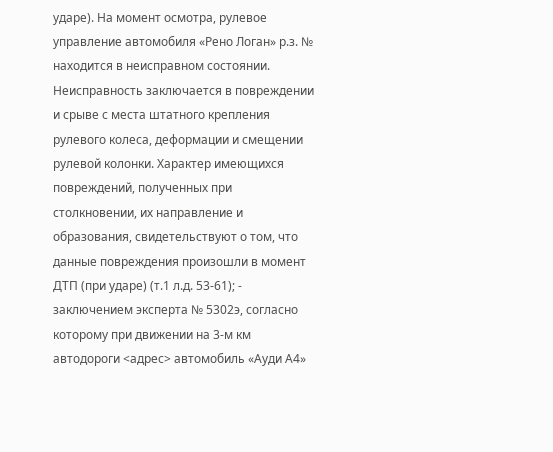ударе). На момент осмотра, рулевое управление автомобиля «Рено Логан» р.з. № находится в неисправном состоянии. Неисправность заключается в повреждении и срыве с места штатного крепления рулевого колеса, деформации и смещении рулевой колонки. Характер имеющихся повреждений, полученных при столкновении, их направление и образования, свидетельствуют о том, что данные повреждения произошли в момент ДТП (при ударе) (т.1 л.д. 53-61); - заключением эксперта № 5302э, согласно которому при движении на 3-м км автодороги <адрес> автомобиль «Ауди А4»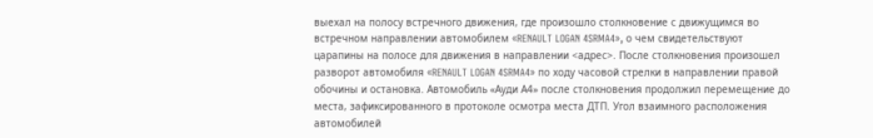выехал на полосу встречного движения, где произошло столкновение с движущимся во встречном направлении автомобилем «RENAULT LOGAN 4SRMA4», о чем свидетельствуют царапины на полосе для движения в направлении <адрес>. После столкновения произошел разворот автомобиля «RENAULT LOGAN 4SRMA4» по ходу часовой стрелки в направлении правой обочины и остановка. Автомобиль «Ауди А4» после столкновения продолжил перемещение до места, зафиксированного в протоколе осмотра места ДТП. Угол взаимного расположения автомобилей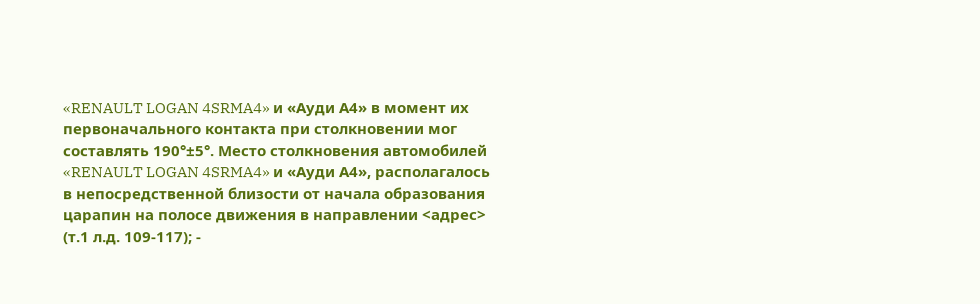«RENAULT LOGAN 4SRMA4» и «Ауди А4» в момент их первоначального контакта при столкновении мог составлять 190°±5°. Место столкновения автомобилей «RENAULT LOGAN 4SRMA4» и «Ауди А4», располагалось в непосредственной близости от начала образования царапин на полосе движения в направлении <адрес> (т.1 л.д. 109-117); -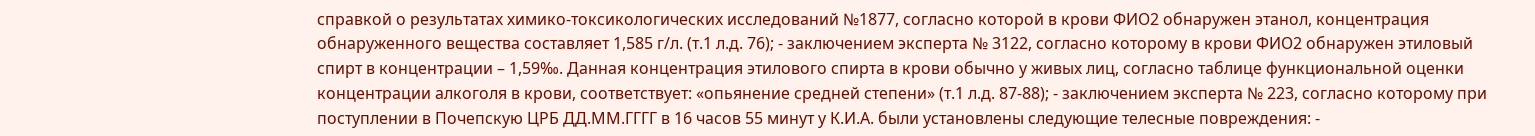справкой о результатах химико-токсикологических исследований №1877, согласно которой в крови ФИО2 обнаружен этанол, концентрация обнаруженного вещества составляет 1,585 г/л. (т.1 л.д. 76); - заключением эксперта № 3122, согласно которому в крови ФИО2 обнаружен этиловый спирт в концентрации – 1,59‰. Данная концентрация этилового спирта в крови обычно у живых лиц, согласно таблице функциональной оценки концентрации алкоголя в крови, соответствует: «опьянение средней степени» (т.1 л.д. 87-88); - заключением эксперта № 223, согласно которому при поступлении в Почепскую ЦРБ ДД.ММ.ГГГГ в 16 часов 55 минут у К.И.А. были установлены следующие телесные повреждения: -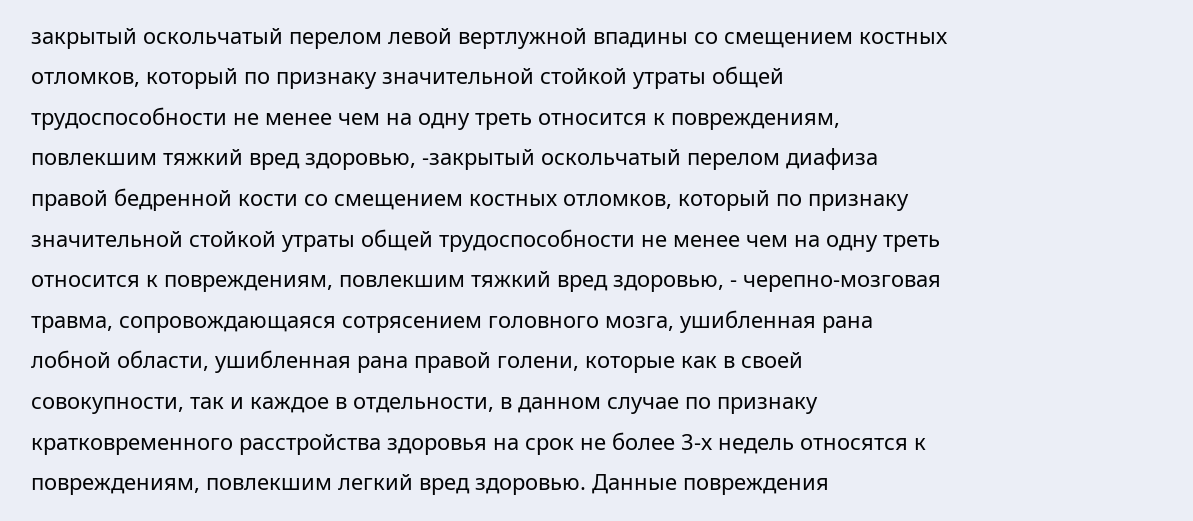закрытый оскольчатый перелом левой вертлужной впадины со смещением костных отломков, который по признаку значительной стойкой утраты общей трудоспособности не менее чем на одну треть относится к повреждениям, повлекшим тяжкий вред здоровью, -закрытый оскольчатый перелом диафиза правой бедренной кости со смещением костных отломков, который по признаку значительной стойкой утраты общей трудоспособности не менее чем на одну треть относится к повреждениям, повлекшим тяжкий вред здоровью, - черепно-мозговая травма, сопровождающаяся сотрясением головного мозга, ушибленная рана лобной области, ушибленная рана правой голени, которые как в своей совокупности, так и каждое в отдельности, в данном случае по признаку кратковременного расстройства здоровья на срок не более 3-х недель относятся к повреждениям, повлекшим легкий вред здоровью. Данные повреждения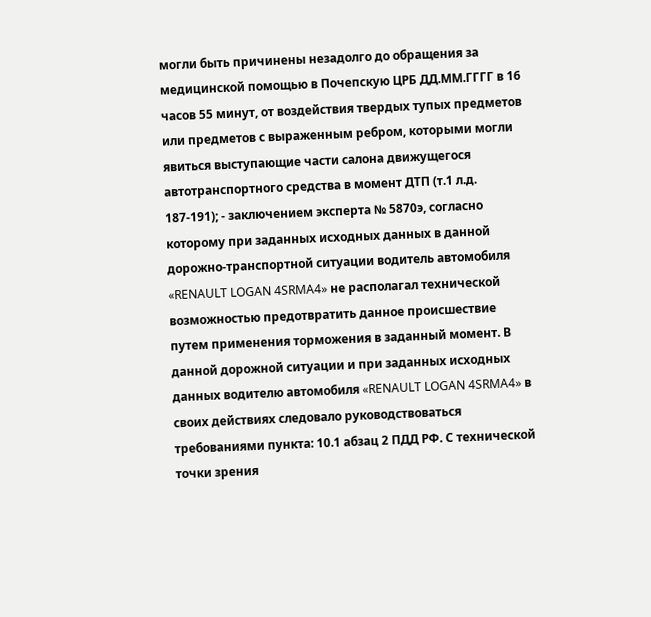могли быть причинены незадолго до обращения за медицинской помощью в Почепскую ЦРБ ДД.ММ.ГГГГ в 16 часов 55 минут, от воздействия твердых тупых предметов или предметов с выраженным ребром, которыми могли явиться выступающие части салона движущегося автотранспортного средства в момент ДТП (т.1 л.д. 187-191); - заключением эксперта № 5870э, согласно которому при заданных исходных данных в данной дорожно-транспортной ситуации водитель автомобиля «RENAULT LOGAN 4SRMA4» не располагал технической возможностью предотвратить данное происшествие путем применения торможения в заданный момент. В данной дорожной ситуации и при заданных исходных данных водителю автомобиля «RENAULT LOGAN 4SRMA4» в своих действиях следовало руководствоваться требованиями пункта: 10.1 абзац 2 ПДД РФ. С технической точки зрения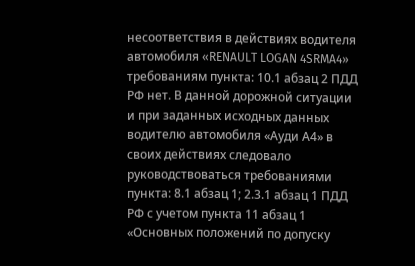несоответствия в действиях водителя автомобиля «RENAULT LOGAN 4SRMA4» требованиям пункта: 10.1 абзац 2 ПДД РФ нет. В данной дорожной ситуации и при заданных исходных данных водителю автомобиля «Ауди А4» в своих действиях следовало руководствоваться требованиями пункта: 8.1 абзац 1; 2.3.1 абзац 1 ПДД РФ с учетом пункта 11 абзац 1 «Основных положений по допуску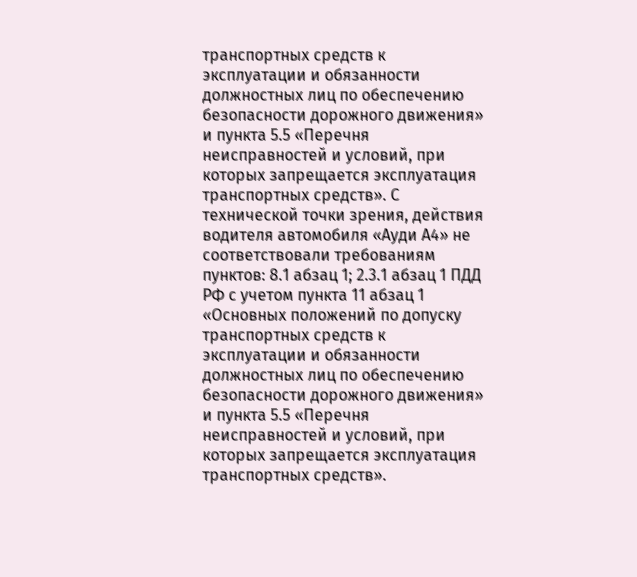транспортных средств к эксплуатации и обязанности должностных лиц по обеспечению безопасности дорожного движения» и пункта 5.5 «Перечня неисправностей и условий, при которых запрещается эксплуатация транспортных средств». С технической точки зрения, действия водителя автомобиля «Ауди А4» не соответствовали требованиям пунктов: 8.1 абзац 1; 2.3.1 абзац 1 ПДД РФ с учетом пункта 11 абзац 1 «Основных положений по допуску транспортных средств к эксплуатации и обязанности должностных лиц по обеспечению безопасности дорожного движения» и пункта 5.5 «Перечня неисправностей и условий, при которых запрещается эксплуатация транспортных средств».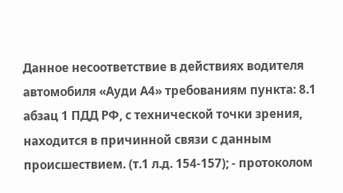Данное несоответствие в действиях водителя автомобиля «Ауди А4» требованиям пункта: 8.1 абзац 1 ПДД РФ, с технической точки зрения, находится в причинной связи с данным происшествием. (т.1 л.д. 154-157); - протоколом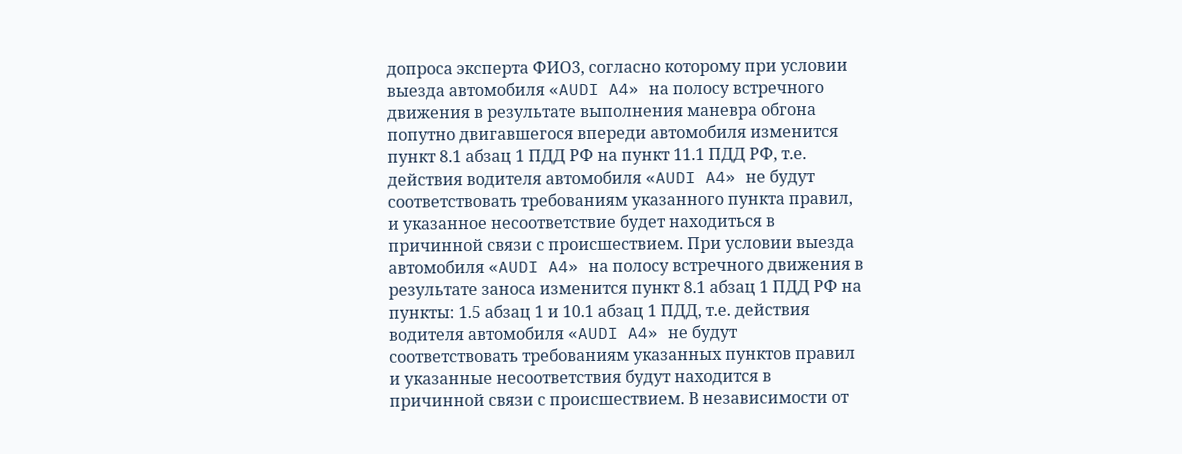допроса эксперта ФИО3, согласно которому при условии выезда автомобиля «AUDI A4» на полосу встречного движения в результате выполнения маневра обгона попутно двигавшегося впереди автомобиля изменится пункт 8.1 абзац 1 ПДД РФ на пункт 11.1 ПДД РФ, т.е. действия водителя автомобиля «AUDI A4» не будут соответствовать требованиям указанного пункта правил, и указанное несоответствие будет находиться в причинной связи с происшествием. При условии выезда автомобиля «AUDI A4» на полосу встречного движения в результате заноса изменится пункт 8.1 абзац 1 ПДД РФ на пункты: 1.5 абзац 1 и 10.1 абзац 1 ПДД, т.е. действия водителя автомобиля «AUDI A4» не будут соответствовать требованиям указанных пунктов правил и указанные несоответствия будут находится в причинной связи с происшествием. В независимости от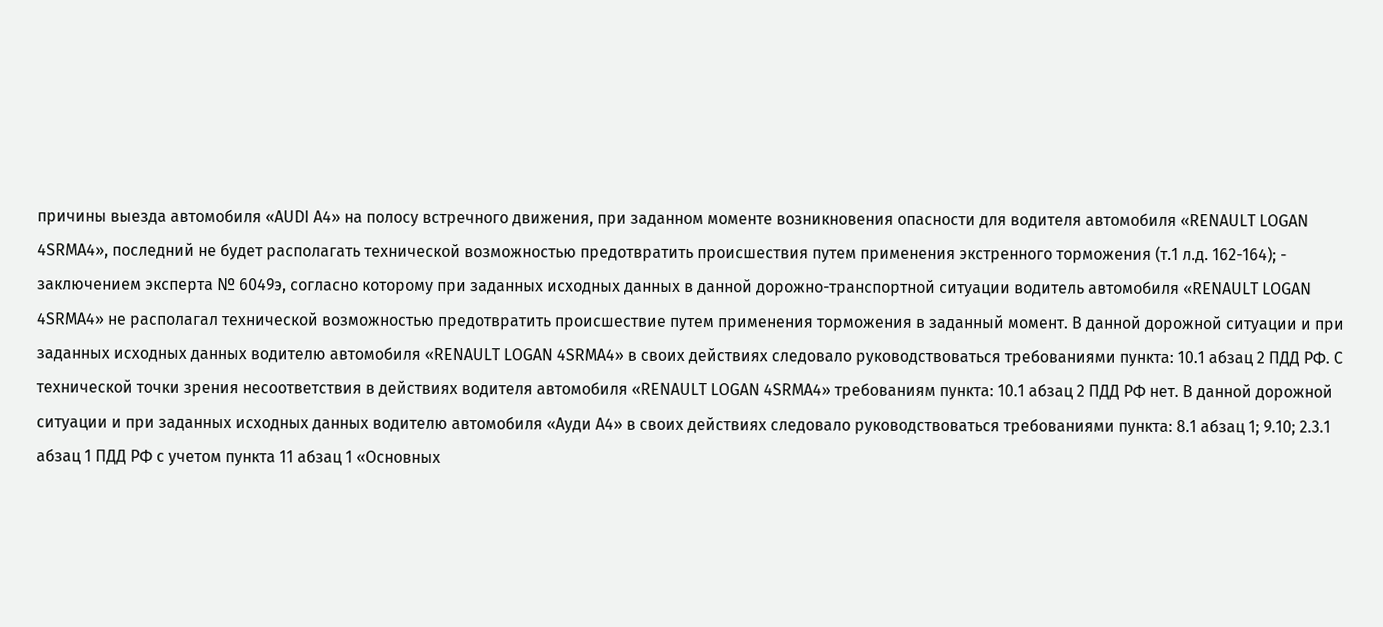причины выезда автомобиля «AUDI A4» на полосу встречного движения, при заданном моменте возникновения опасности для водителя автомобиля «RENAULT LOGAN 4SRMA4», последний не будет располагать технической возможностью предотвратить происшествия путем применения экстренного торможения (т.1 л.д. 162-164); - заключением эксперта № 6049э, согласно которому при заданных исходных данных в данной дорожно-транспортной ситуации водитель автомобиля «RENAULT LOGAN 4SRMA4» не располагал технической возможностью предотвратить происшествие путем применения торможения в заданный момент. В данной дорожной ситуации и при заданных исходных данных водителю автомобиля «RENAULT LOGAN 4SRMA4» в своих действиях следовало руководствоваться требованиями пункта: 10.1 абзац 2 ПДД РФ. С технической точки зрения несоответствия в действиях водителя автомобиля «RENAULT LOGAN 4SRMA4» требованиям пункта: 10.1 абзац 2 ПДД РФ нет. В данной дорожной ситуации и при заданных исходных данных водителю автомобиля «Ауди А4» в своих действиях следовало руководствоваться требованиями пункта: 8.1 абзац 1; 9.10; 2.3.1 абзац 1 ПДД РФ с учетом пункта 11 абзац 1 «Основных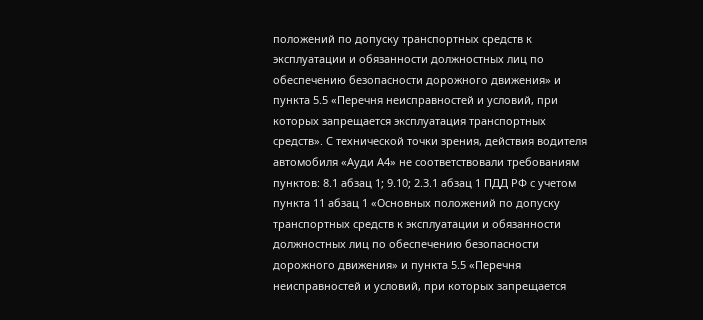положений по допуску транспортных средств к эксплуатации и обязанности должностных лиц по обеспечению безопасности дорожного движения» и пункта 5.5 «Перечня неисправностей и условий, при которых запрещается эксплуатация транспортных средств». С технической точки зрения, действия водителя автомобиля «Ауди А4» не соответствовали требованиям пунктов: 8.1 абзац 1; 9.10; 2.3.1 абзац 1 ПДД РФ с учетом пункта 11 абзац 1 «Основных положений по допуску транспортных средств к эксплуатации и обязанности должностных лиц по обеспечению безопасности дорожного движения» и пункта 5.5 «Перечня неисправностей и условий, при которых запрещается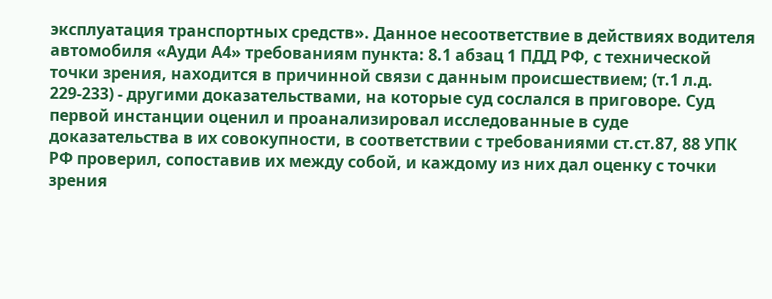эксплуатация транспортных средств». Данное несоответствие в действиях водителя автомобиля «Ауди А4» требованиям пункта: 8.1 абзац 1 ПДД РФ, с технической точки зрения, находится в причинной связи с данным происшествием; (т.1 л.д. 229-233) - другими доказательствами, на которые суд сослался в приговоре. Суд первой инстанции оценил и проанализировал исследованные в суде доказательства в их совокупности, в соответствии с требованиями ст.ст.87, 88 УПК РФ проверил, сопоставив их между собой, и каждому из них дал оценку с точки зрения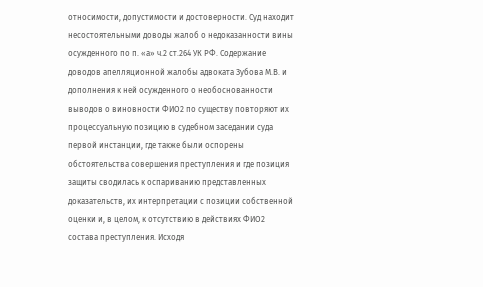относимости, допустимости и достоверности. Суд находит несостоятельными доводы жалоб о недоказанности вины осужденного по п. «а» ч.2 ст.264 УК РФ. Содержание доводов апелляционной жалобы адвоката Зубова М.В. и дополнения к ней осужденного о необоснованности выводов о виновности ФИО2 по существу повторяют их процессуальную позицию в судебном заседании суда первой инстанции, где также были оспорены обстоятельства совершения преступления и где позиция защиты сводилась к оспариванию представленных доказательств, их интерпретации с позиции собственной оценки и, в целом, к отсутствию в действиях ФИО2 состава преступления. Исходя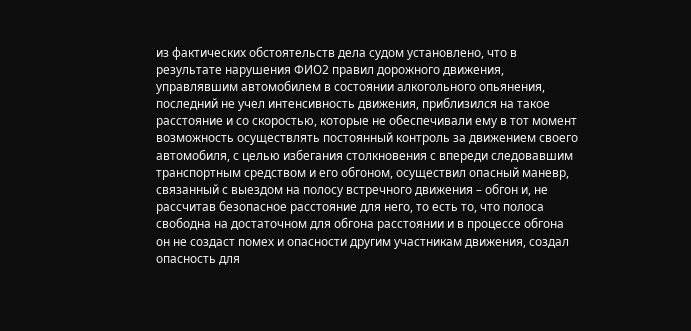из фактических обстоятельств дела судом установлено, что в результате нарушения ФИО2 правил дорожного движения, управлявшим автомобилем в состоянии алкогольного опьянения, последний не учел интенсивность движения, приблизился на такое расстояние и со скоростью, которые не обеспечивали ему в тот момент возможность осуществлять постоянный контроль за движением своего автомобиля, с целью избегания столкновения с впереди следовавшим транспортным средством и его обгоном, осуществил опасный маневр, связанный с выездом на полосу встречного движения – обгон и, не рассчитав безопасное расстояние для него, то есть то, что полоса свободна на достаточном для обгона расстоянии и в процессе обгона он не создаст помех и опасности другим участникам движения, создал опасность для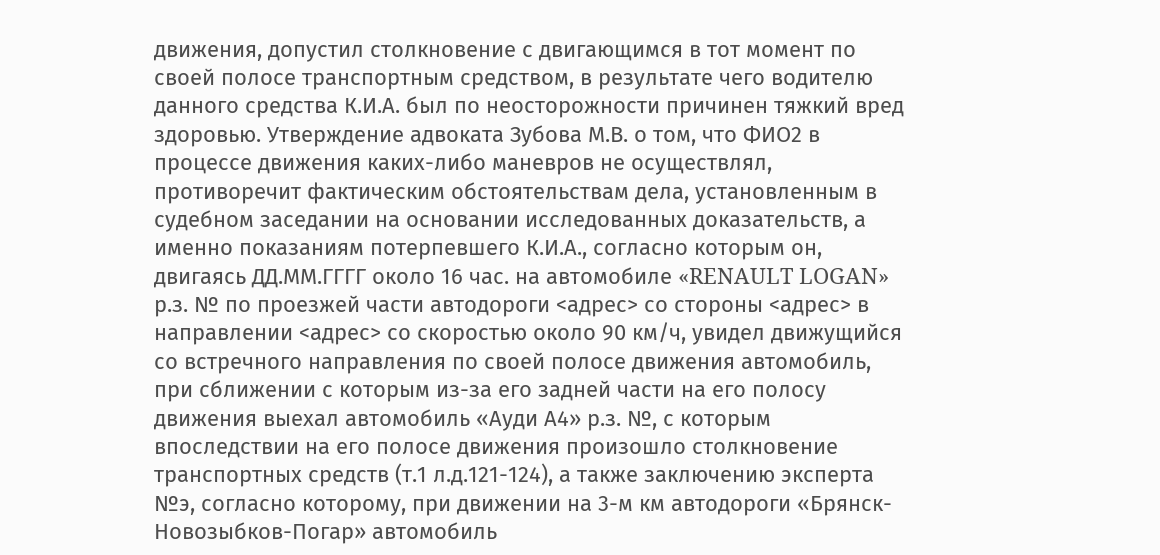движения, допустил столкновение с двигающимся в тот момент по своей полосе транспортным средством, в результате чего водителю данного средства К.И.А. был по неосторожности причинен тяжкий вред здоровью. Утверждение адвоката Зубова М.В. о том, что ФИО2 в процессе движения каких-либо маневров не осуществлял, противоречит фактическим обстоятельствам дела, установленным в судебном заседании на основании исследованных доказательств, а именно показаниям потерпевшего К.И.А., согласно которым он, двигаясь ДД.ММ.ГГГГ около 16 час. на автомобиле «RENAULT LOGAN» р.з. № по проезжей части автодороги <адрес> со стороны <адрес> в направлении <адрес> со скоростью около 90 км/ч, увидел движущийся со встречного направления по своей полосе движения автомобиль, при сближении с которым из-за его задней части на его полосу движения выехал автомобиль «Ауди А4» р.з. №, с которым впоследствии на его полосе движения произошло столкновение транспортных средств (т.1 л.д.121-124), а также заключению эксперта №э, согласно которому, при движении на 3-м км автодороги «Брянск-Новозыбков-Погар» автомобиль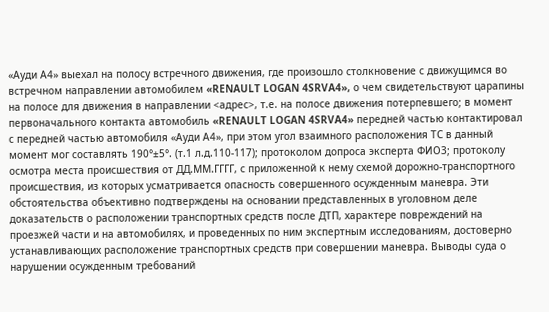«Ауди А4» выехал на полосу встречного движения, где произошло столкновение с движущимся во встречном направлении автомобилем «RENAULT LOGAN 4SRVA4», о чем свидетельствуют царапины на полосе для движения в направлении <адрес>, т.е. на полосе движения потерпевшего; в момент первоначального контакта автомобиль «RENAULT LOGAN 4SRVA4» передней частью контактировал с передней частью автомобиля «Ауди А4», при этом угол взаимного расположения ТС в данный момент мог составлять 190°±5°. (т.1 л.д.110-117); протоколом допроса эксперта ФИО3; протоколу осмотра места происшествия от ДД.ММ.ГГГГ, с приложенной к нему схемой дорожно-транспортного происшествия, из которых усматривается опасность совершенного осужденным маневра. Эти обстоятельства объективно подтверждены на основании представленных в уголовном деле доказательств о расположении транспортных средств после ДТП, характере повреждений на проезжей части и на автомобилях, и проведенных по ним экспертным исследованиям, достоверно устанавливающих расположение транспортных средств при совершении маневра. Выводы суда о нарушении осужденным требований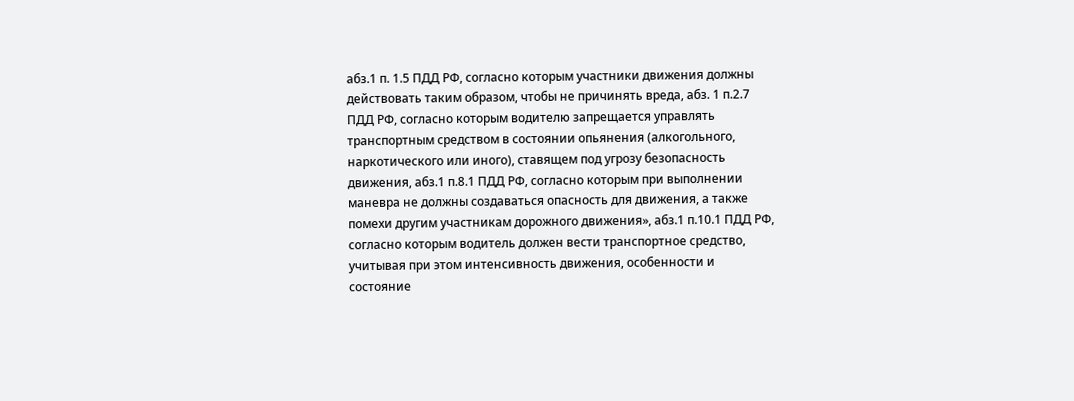абз.1 п. 1.5 ПДД РФ, согласно которым участники движения должны действовать таким образом, чтобы не причинять вреда, абз. 1 п.2.7 ПДД РФ, согласно которым водителю запрещается управлять транспортным средством в состоянии опьянения (алкогольного, наркотического или иного), ставящем под угрозу безопасность движения, абз.1 п.8.1 ПДД РФ, согласно которым при выполнении маневра не должны создаваться опасность для движения, а также помехи другим участникам дорожного движения», абз.1 п.10.1 ПДД РФ, согласно которым водитель должен вести транспортное средство, учитывая при этом интенсивность движения, особенности и состояние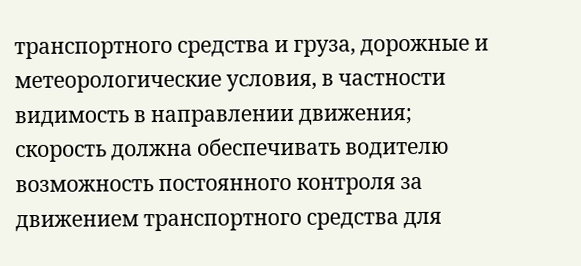транспортного средства и груза, дорожные и метеорологические условия, в частности видимость в направлении движения; скорость должна обеспечивать водителю возможность постоянного контроля за движением транспортного средства для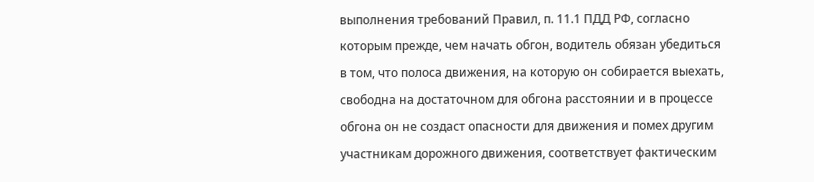выполнения требований Правил, п. 11.1 ПДД РФ, согласно которым прежде, чем начать обгон, водитель обязан убедиться в том, что полоса движения, на которую он собирается выехать, свободна на достаточном для обгона расстоянии и в процессе обгона он не создаст опасности для движения и помех другим участникам дорожного движения, соответствует фактическим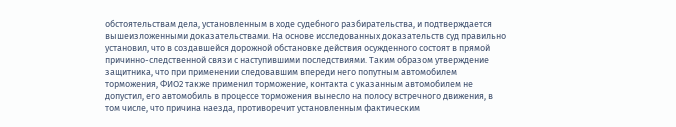обстоятельствам дела, установленным в ходе судебного разбирательства, и подтверждается вышеизложенными доказательствами. На основе исследованных доказательств суд правильно установил, что в создавшейся дорожной обстановке действия осужденного состоят в прямой причинно-следственной связи с наступившими последствиями. Таким образом утверждение защитника, что при применении следовавшим впереди него попутным автомобилем торможения, ФИО2 также применил торможение, контакта с указанным автомобилем не допустил, его автомобиль в процессе торможения вынесло на полосу встречного движения, в том числе, что причина наезда, противоречит установленным фактическим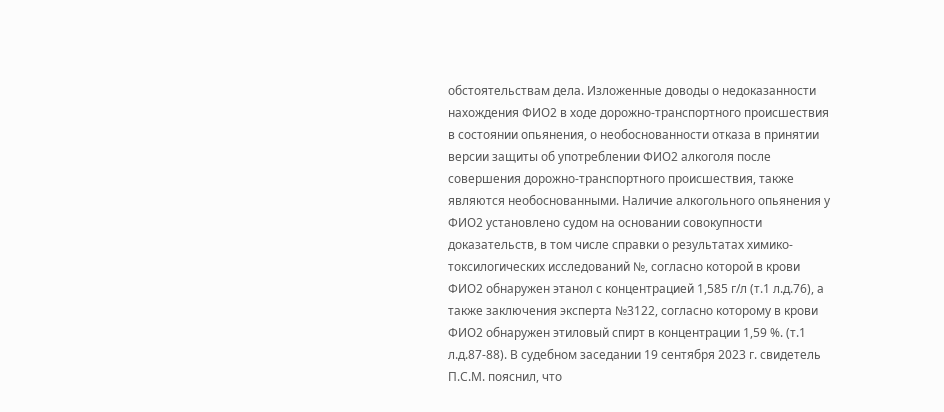обстоятельствам дела. Изложенные доводы о недоказанности нахождения ФИО2 в ходе дорожно-транспортного происшествия в состоянии опьянения, о необоснованности отказа в принятии версии защиты об употреблении ФИО2 алкоголя после совершения дорожно-транспортного происшествия, также являются необоснованными. Наличие алкогольного опьянения у ФИО2 установлено судом на основании совокупности доказательств, в том числе справки о результатах химико-токсилогических исследований №, согласно которой в крови ФИО2 обнаружен этанол с концентрацией 1,585 г/л (т.1 л.д.76), а также заключения эксперта №3122, согласно которому в крови ФИО2 обнаружен этиловый спирт в концентрации 1,59 %. (т.1 л.д.87-88). В судебном заседании 19 сентября 2023 г. свидетель П.С.М. пояснил, что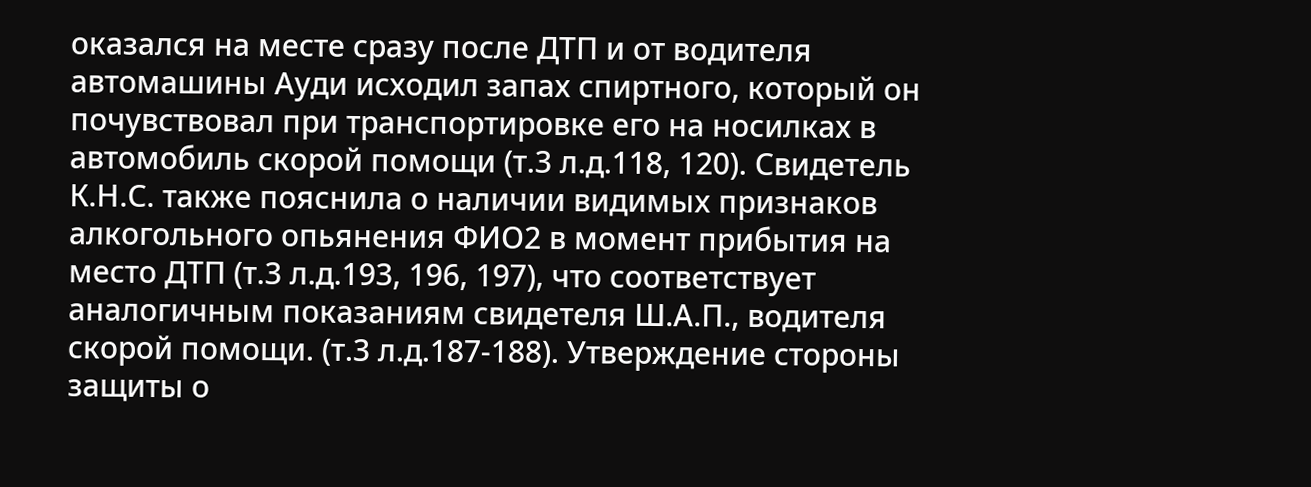оказался на месте сразу после ДТП и от водителя автомашины Ауди исходил запах спиртного, который он почувствовал при транспортировке его на носилках в автомобиль скорой помощи (т.3 л.д.118, 120). Свидетель К.Н.С. также пояснила о наличии видимых признаков алкогольного опьянения ФИО2 в момент прибытия на место ДТП (т.3 л.д.193, 196, 197), что соответствует аналогичным показаниям свидетеля Ш.А.П., водителя скорой помощи. (т.3 л.д.187-188). Утверждение стороны защиты о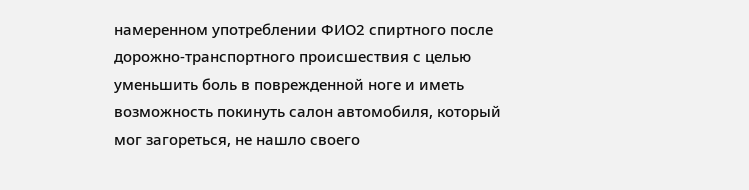намеренном употреблении ФИО2 спиртного после дорожно-транспортного происшествия с целью уменьшить боль в поврежденной ноге и иметь возможность покинуть салон автомобиля, который мог загореться, не нашло своего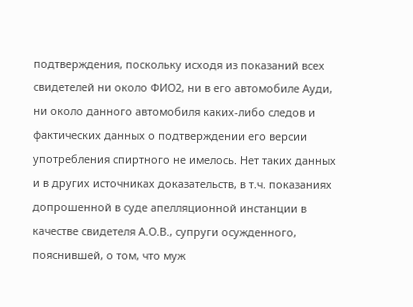подтверждения, поскольку исходя из показаний всех свидетелей ни около ФИО2, ни в его автомобиле Ауди, ни около данного автомобиля каких-либо следов и фактических данных о подтверждении его версии употребления спиртного не имелось. Нет таких данных и в других источниках доказательств, в т.ч. показаниях допрошенной в суде апелляционной инстанции в качестве свидетеля А.О.В., супруги осужденного, пояснившей, о том, что муж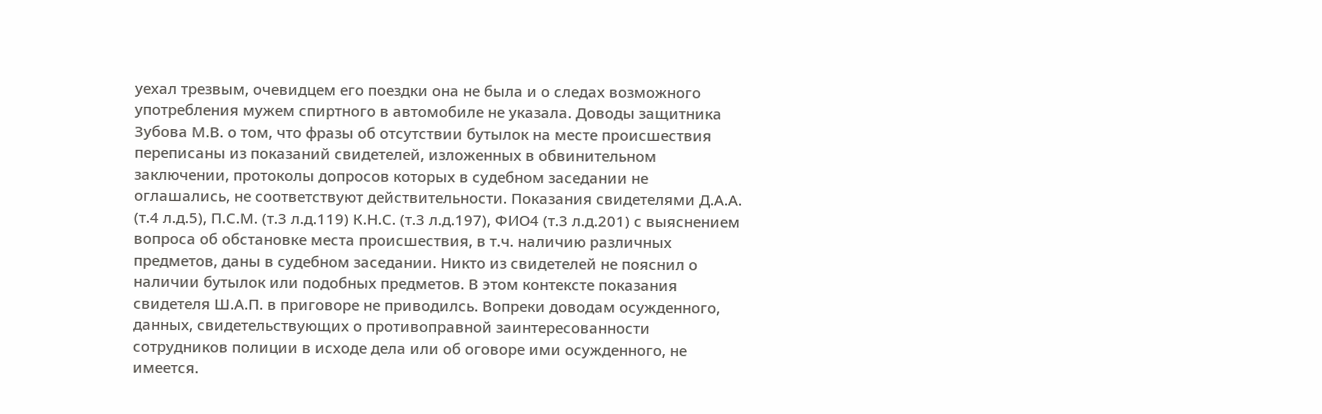уехал трезвым, очевидцем его поездки она не была и о следах возможного употребления мужем спиртного в автомобиле не указала. Доводы защитника Зубова М.В. о том, что фразы об отсутствии бутылок на месте происшествия переписаны из показаний свидетелей, изложенных в обвинительном заключении, протоколы допросов которых в судебном заседании не оглашались, не соответствуют действительности. Показания свидетелями Д.А.А. (т.4 л.д.5), П.С.М. (т.3 л.д.119) К.Н.С. (т.3 л.д.197), ФИО4 (т.3 л.д.201) с выяснением вопроса об обстановке места происшествия, в т.ч. наличию различных предметов, даны в судебном заседании. Никто из свидетелей не пояснил о наличии бутылок или подобных предметов. В этом контексте показания свидетеля Ш.А.П. в приговоре не приводилсь. Вопреки доводам осужденного, данных, свидетельствующих о противоправной заинтересованности сотрудников полиции в исходе дела или об оговоре ими осужденного, не имеется.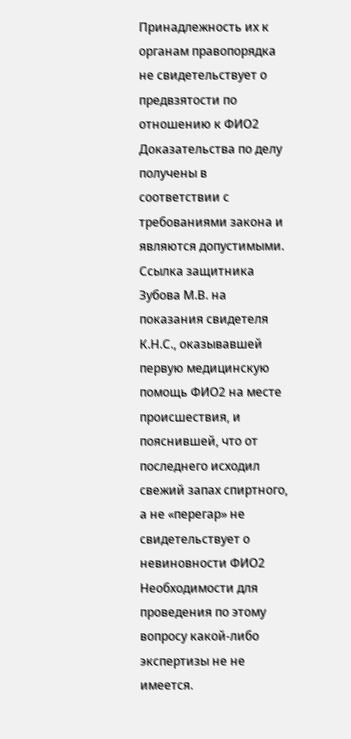Принадлежность их к органам правопорядка не свидетельствует о предвзятости по отношению к ФИО2 Доказательства по делу получены в соответствии с требованиями закона и являются допустимыми. Ссылка защитника Зубова М.В. на показания свидетеля К.Н.С., оказывавшей первую медицинскую помощь ФИО2 на месте происшествия, и пояснившей, что от последнего исходил свежий запах спиртного, а не «перегар» не свидетельствует о невиновности ФИО2 Необходимости для проведения по этому вопросу какой-либо экспертизы не не имеется.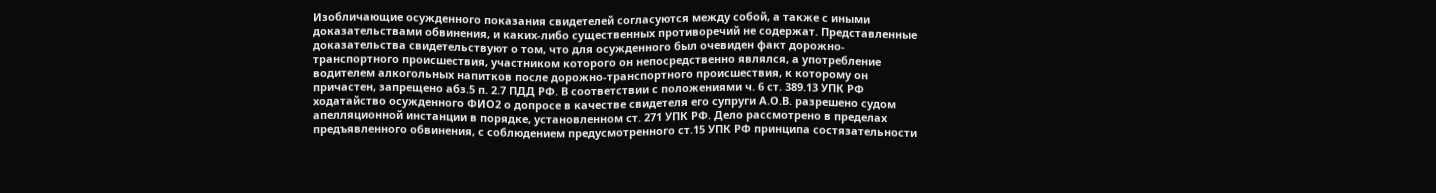Изобличающие осужденного показания свидетелей согласуются между собой, а также с иными доказательствами обвинения, и каких-либо существенных противоречий не содержат. Представленные доказательства свидетельствуют о том, что для осужденного был очевиден факт дорожно-транспортного происшествия, участником которого он непосредственно являлся, а употребление водителем алкогольных напитков после дорожно-транспортного происшествия, к которому он причастен, запрещено абз.5 п. 2.7 ПДД РФ. В соответствии с положениями ч. 6 ст. 389.13 УПК РФ ходатайство осужденного ФИО2 о допросе в качестве свидетеля его супруги А.О.В. разрешено судом апелляционной инстанции в порядке, установленном ст. 271 УПК РФ. Дело рассмотрено в пределах предъявленного обвинения, с соблюдением предусмотренного ст.15 УПК РФ принципа состязательности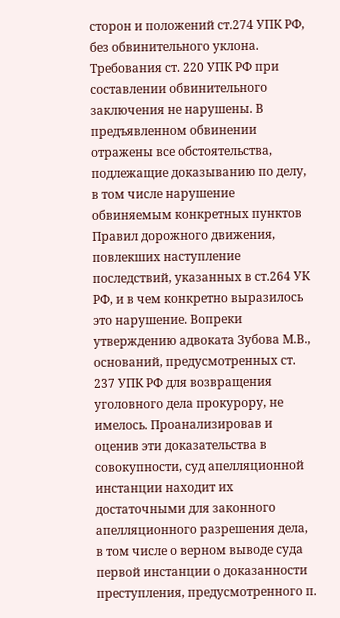сторон и положений ст.274 УПК РФ, без обвинительного уклона. Требования ст. 220 УПК РФ при составлении обвинительного заключения не нарушены. В предъявленном обвинении отражены все обстоятельства, подлежащие доказыванию по делу, в том числе нарушение обвиняемым конкретных пунктов Правил дорожного движения, повлекших наступление последствий, указанных в ст.264 УК РФ, и в чем конкретно выразилось это нарушение. Вопреки утверждению адвоката Зубова М.В., оснований, предусмотренных ст. 237 УПК РФ для возвращения уголовного дела прокурору, не имелось. Проанализировав и оценив эти доказательства в совокупности, суд апелляционной инстанции находит их достаточными для законного апелляционного разрешения дела, в том числе о верном выводе суда первой инстанции о доказанности преступления, предусмотренного п.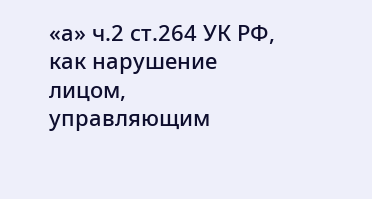«а» ч.2 ст.264 УК РФ, как нарушение лицом, управляющим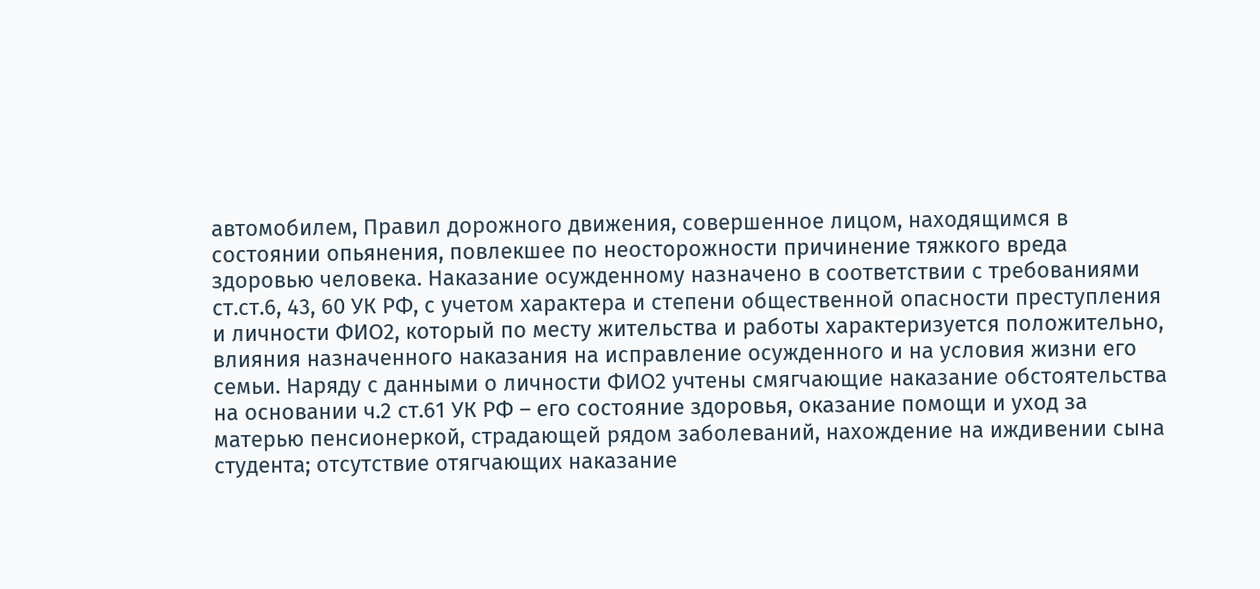автомобилем, Правил дорожного движения, совершенное лицом, находящимся в состоянии опьянения, повлекшее по неосторожности причинение тяжкого вреда здоровью человека. Наказание осужденному назначено в соответствии с требованиями ст.ст.6, 43, 60 УК РФ, с учетом характера и степени общественной опасности преступления и личности ФИО2, который по месту жительства и работы характеризуется положительно, влияния назначенного наказания на исправление осужденного и на условия жизни его семьи. Наряду с данными о личности ФИО2 учтены смягчающие наказание обстоятельства на основании ч.2 ст.61 УК РФ – его состояние здоровья, оказание помощи и уход за матерью пенсионеркой, страдающей рядом заболеваний, нахождение на иждивении сына студента; отсутствие отягчающих наказание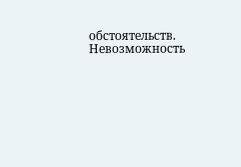обстоятельств. Невозможность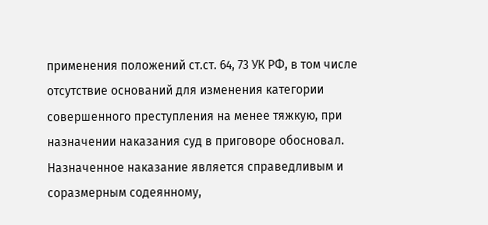применения положений ст.ст. 64, 73 УК РФ, в том числе отсутствие оснований для изменения категории совершенного преступления на менее тяжкую, при назначении наказания суд в приговоре обосновал. Назначенное наказание является справедливым и соразмерным содеянному,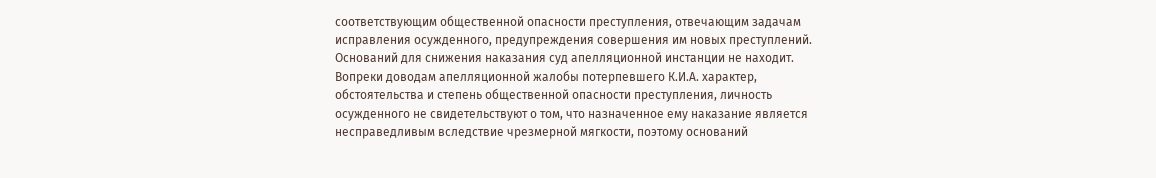соответствующим общественной опасности преступления, отвечающим задачам исправления осужденного, предупреждения совершения им новых преступлений. Оснований для снижения наказания суд апелляционной инстанции не находит. Вопреки доводам апелляционной жалобы потерпевшего К.И.А. характер, обстоятельства и степень общественной опасности преступления, личность осужденного не свидетельствуют о том, что назначенное ему наказание является несправедливым вследствие чрезмерной мягкости, поэтому оснований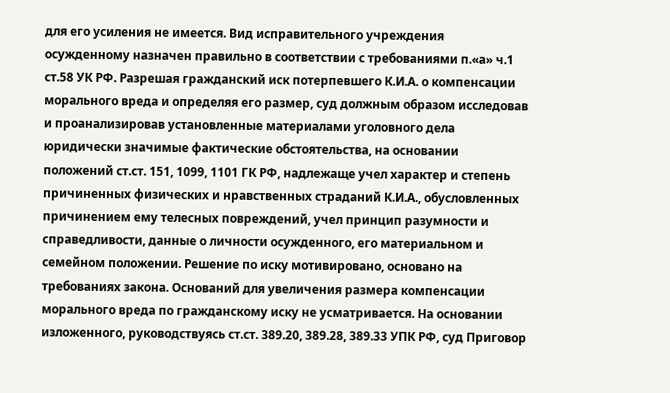для его усиления не имеется. Вид исправительного учреждения осужденному назначен правильно в соответствии с требованиями п.«а» ч.1 ст.58 УК РФ. Разрешая гражданский иск потерпевшего К.И.А. о компенсации морального вреда и определяя его размер, суд должным образом исследовав и проанализировав установленные материалами уголовного дела юридически значимые фактические обстоятельства, на основании положений ст.ст. 151, 1099, 1101 ГК РФ, надлежаще учел характер и степень причиненных физических и нравственных страданий К.И.А., обусловленных причинением ему телесных повреждений, учел принцип разумности и справедливости, данные о личности осужденного, его материальном и семейном положении. Решение по иску мотивировано, основано на требованиях закона. Оснований для увеличения размера компенсации морального вреда по гражданскому иску не усматривается. На основании изложенного, руководствуясь ст.ст. 389.20, 389.28, 389.33 УПК РФ, суд Приговор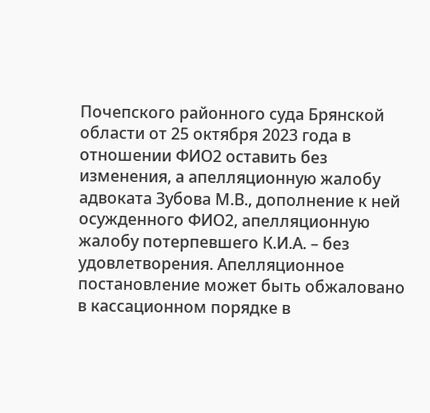Почепского районного суда Брянской области от 25 октября 2023 года в отношении ФИО2 оставить без изменения, а апелляционную жалобу адвоката Зубова М.В., дополнение к ней осужденного ФИО2, апелляционную жалобу потерпевшего К.И.А. – без удовлетворения. Апелляционное постановление может быть обжаловано в кассационном порядке в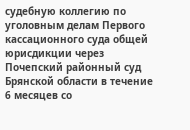судебную коллегию по уголовным делам Первого кассационного суда общей юрисдикции через Почепский районный суд Брянской области в течение 6 месяцев со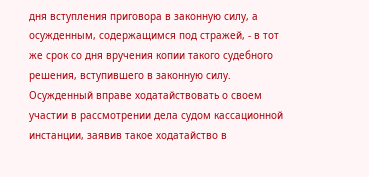дня вступления приговора в законную силу, а осужденным, содержащимся под стражей, - в тот же срок со дня вручения копии такого судебного решения, вступившего в законную силу. Осужденный вправе ходатайствовать о своем участии в рассмотрении дела судом кассационной инстанции, заявив такое ходатайство в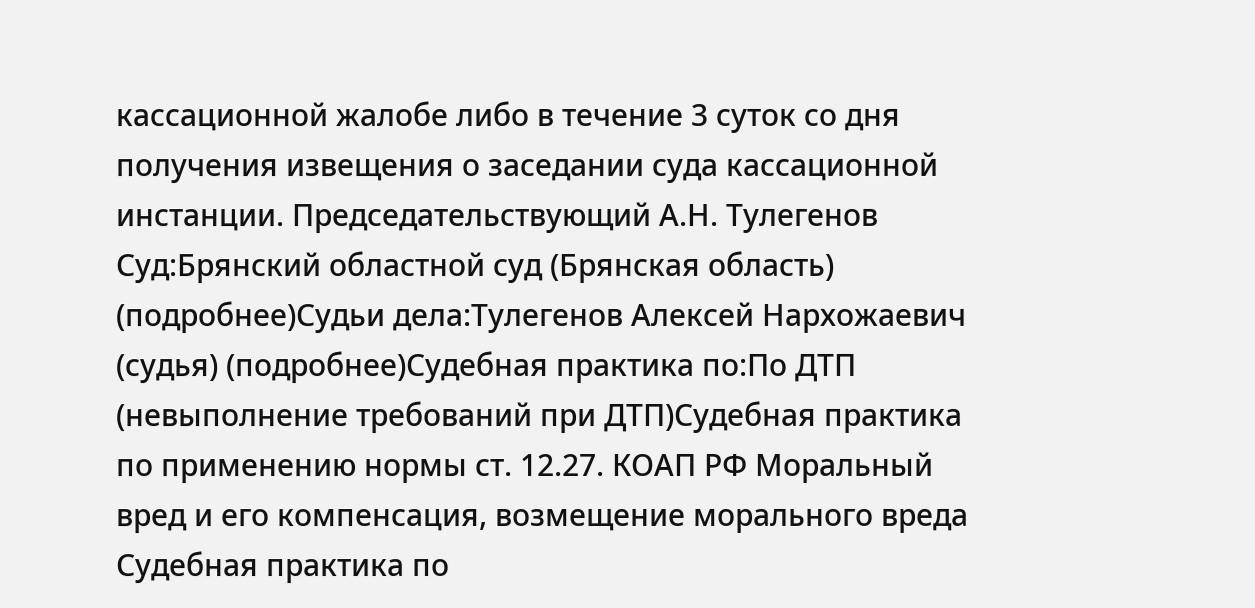кассационной жалобе либо в течение 3 суток со дня получения извещения о заседании суда кассационной инстанции. Председательствующий А.Н. Тулегенов Суд:Брянский областной суд (Брянская область) (подробнее)Судьи дела:Тулегенов Алексей Нархожаевич (судья) (подробнее)Судебная практика по:По ДТП (невыполнение требований при ДТП)Судебная практика по применению нормы ст. 12.27. КОАП РФ Моральный вред и его компенсация, возмещение морального вреда Судебная практика по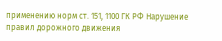применению норм ст. 151, 1100 ГК РФ Нарушение правил дорожного движения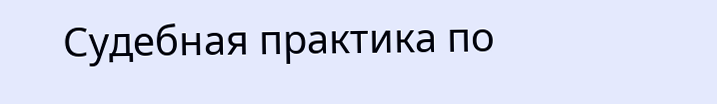Судебная практика по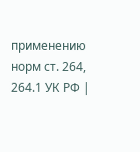применению норм ст. 264, 264.1 УК РФ |